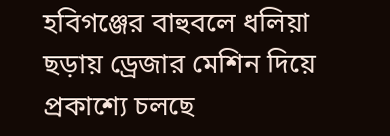হবিগঞ্জের বাহুবলে ধলিয়া ছড়ায় ড্রেজার মেশিন দিয়ে প্রকাশ্যে চলছে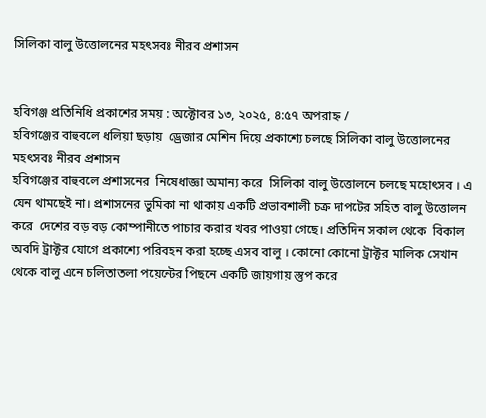সিলিকা বালু উত্তোলনের মহৎসবঃ নীরব প্রশাসন


হবিগঞ্জ প্রতিনিধি প্রকাশের সময় : অক্টোবর ১৩, ২০২৫, ৪:৫৭ অপরাহ্ন /
হবিগঞ্জের বাহুবলে ধলিয়া ছড়ায়  ড্রেজার মেশিন দিয়ে প্রকাশ্যে চলছে সিলিকা বালু উত্তোলনের মহৎসবঃ নীরব প্রশাসন
হবিগঞ্জের বাহুবলে প্রশাসনের  নিষেধাজ্ঞা অমান্য করে  সিলিকা বালু উত্তোলনে চলছে মহোৎসব । এ যেন থামছেই না। প্রশাসনের ভুমিকা না থাকায় একটি প্রভাবশালী চক্র দাপটের সহিত বালু উত্তোলন করে  দেশের বড় বড় কোম্পানীতে পাচার করার খবর পাওয়া গেছে। প্রতিদিন সকাল থেকে  বিকাল অবদি ট্রাক্টর যোগে প্রকাশ্যে পরিবহন করা হচ্ছে এসব বালু । কোনো কোনো ট্রাক্টর মালিক সেখান থেকে বালু এনে চলিতাতলা পয়েন্টের পিছনে একটি জায়গায় স্তুপ করে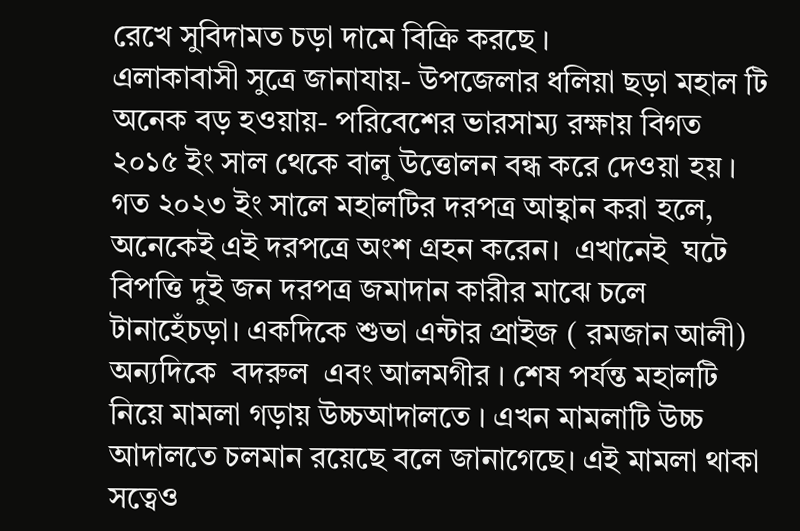রেখে সুবিদামত চড়া দামে বিক্রি করছে ।
এলাকাবাসী সুত্রে জানাযায়- উপজেলার ধলিয়া ছড়া মহাল টি অনেক বড় হওয়ায়- পরিবেশের ভারসাম্য রক্ষায় বিগত ২০১৫ ইং সাল থেকে বালু উত্তোলন বন্ধ করে দেওয়া হয় । গত ২০২৩ ইং সালে মহালটির দরপত্র আহ্বান করা হলে, অনেকেই এই দরপত্রে অংশ গ্রহন করেন।  এখানেই  ঘটে বিপত্তি দুই জন দরপত্র জমাদান কারীর মাঝে চলে টানাহেঁচড়া। একদিকে শুভা এন্টার প্রাইজ ( রমজান আলী) অন্যদিকে  বদরুল  এবং আলমগীর । শেষ পর্যন্ত মহালটি নিয়ে মামলা গড়ায় উচ্চআদালতে । এখন মামলাটি উচ্চ আদালতে চলমান রয়েছে বলে জানাগেছে। এই মামলা থাকা সত্বেও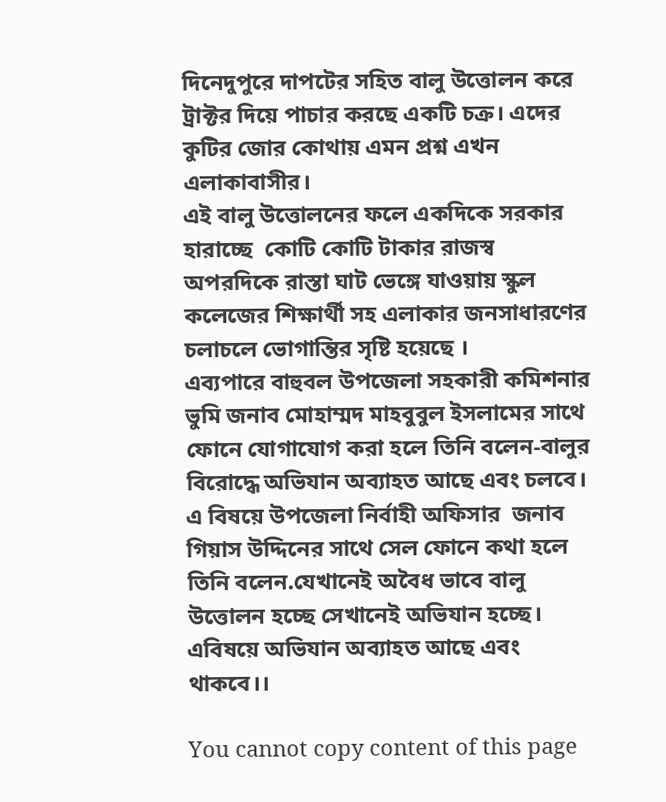দিনেদুপুরে দাপটের সহিত বালু উত্তোলন করে ট্রাক্টর দিয়ে পাচার করছে একটি চক্র। এদের কুটির জোর কোথায় এমন প্রশ্ন এখন এলাকাবাসীর।
এই বালু উত্তোলনের ফলে একদিকে সরকার হারাচ্ছে  কোটি কোটি টাকার রাজস্ব  অপরদিকে রাস্তা ঘাট ভেঙ্গে যাওয়ায় স্কুল কলেজের শিক্ষার্থী সহ এলাকার জনসাধারণের  চলাচলে ভোগান্তির সৃষ্টি হয়েছে ।
এব্যপারে বাহুবল উপজেলা সহকারী কমিশনার ভুমি জনাব মোহাম্মদ মাহবুবুল ইসলামের সাথে ফোনে যোগাযোগ করা হলে তিনি বলেন-বালুর বিরোদ্ধে অভিযান অব্যাহত আছে এবং চলবে।
এ বিষয়ে উপজেলা নির্বাহী অফিসার  জনাব গিয়াস উদ্দিনের সাথে সেল ফোনে কথা হলে তিনি বলেন.যেখানেই অবৈধ ভাবে বালু উত্তোলন হচ্ছে সেখানেই অভিযান হচ্ছে। এবিষয়ে অভিযান অব্যাহত আছে এবং থাকবে।।

You cannot copy content of this page